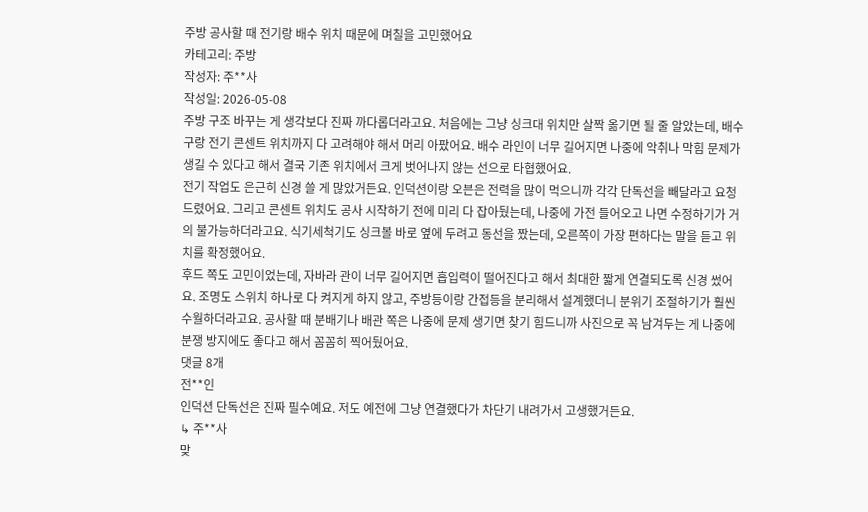주방 공사할 때 전기랑 배수 위치 때문에 며칠을 고민했어요
카테고리: 주방
작성자: 주**사
작성일: 2026-05-08
주방 구조 바꾸는 게 생각보다 진짜 까다롭더라고요. 처음에는 그냥 싱크대 위치만 살짝 옮기면 될 줄 알았는데, 배수구랑 전기 콘센트 위치까지 다 고려해야 해서 머리 아팠어요. 배수 라인이 너무 길어지면 나중에 악취나 막힘 문제가 생길 수 있다고 해서 결국 기존 위치에서 크게 벗어나지 않는 선으로 타협했어요.
전기 작업도 은근히 신경 쓸 게 많았거든요. 인덕션이랑 오븐은 전력을 많이 먹으니까 각각 단독선을 빼달라고 요청드렸어요. 그리고 콘센트 위치도 공사 시작하기 전에 미리 다 잡아뒀는데, 나중에 가전 들어오고 나면 수정하기가 거의 불가능하더라고요. 식기세척기도 싱크볼 바로 옆에 두려고 동선을 짰는데, 오른쪽이 가장 편하다는 말을 듣고 위치를 확정했어요.
후드 쪽도 고민이었는데, 자바라 관이 너무 길어지면 흡입력이 떨어진다고 해서 최대한 짧게 연결되도록 신경 썼어요. 조명도 스위치 하나로 다 켜지게 하지 않고, 주방등이랑 간접등을 분리해서 설계했더니 분위기 조절하기가 훨씬 수월하더라고요. 공사할 때 분배기나 배관 쪽은 나중에 문제 생기면 찾기 힘드니까 사진으로 꼭 남겨두는 게 나중에 분쟁 방지에도 좋다고 해서 꼼꼼히 찍어뒀어요.
댓글 8개
전**인
인덕션 단독선은 진짜 필수예요. 저도 예전에 그냥 연결했다가 차단기 내려가서 고생했거든요.
↳ 주**사
맞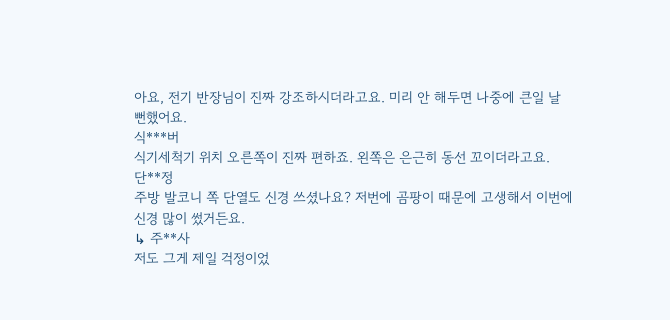아요, 전기 반장님이 진짜 강조하시더라고요. 미리 안 해두면 나중에 큰일 날 뻔했어요.
식***버
식기세척기 위치 오른쪽이 진짜 편하죠. 왼쪽은 은근히 동선 꼬이더라고요.
단**정
주방 발코니 쪽 단열도 신경 쓰셨나요? 저번에 곰팡이 때문에 고생해서 이번에 신경 많이 썼거든요.
↳ 주**사
저도 그게 제일 걱정이었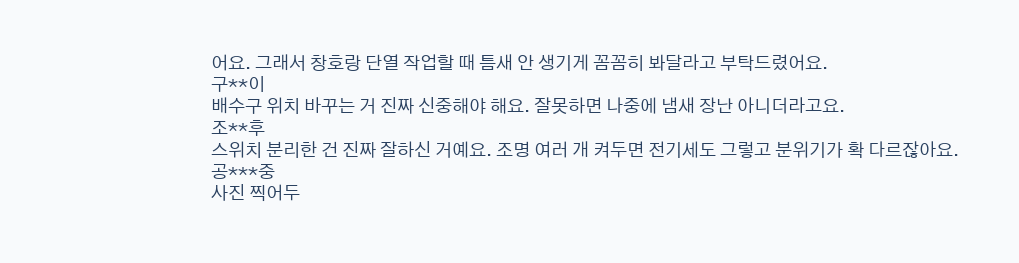어요. 그래서 창호랑 단열 작업할 때 틈새 안 생기게 꼼꼼히 봐달라고 부탁드렸어요.
구**이
배수구 위치 바꾸는 거 진짜 신중해야 해요. 잘못하면 나중에 냄새 장난 아니더라고요.
조**후
스위치 분리한 건 진짜 잘하신 거예요. 조명 여러 개 켜두면 전기세도 그렇고 분위기가 확 다르잖아요.
공***중
사진 찍어두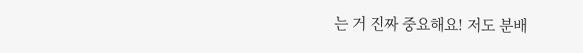는 거 진짜 중요해요! 저도 분배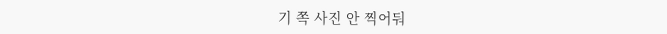기 쪽 사진 안 찍어둬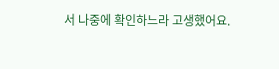서 나중에 확인하느라 고생했어요.